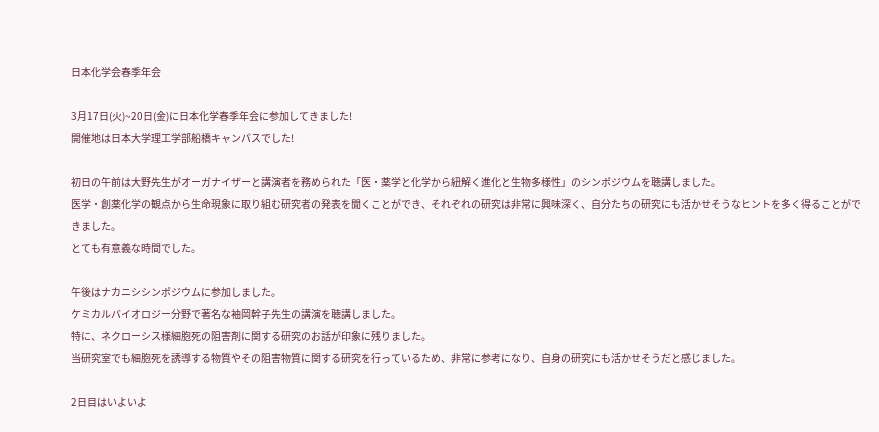日本化学会春季年会

3月17日(火)~20日(金)に日本化学春季年会に参加してきました!
開催地は日本大学理工学部船橋キャンパスでした!

初日の午前は大野先生がオーガナイザーと講演者を務められた「医・薬学と化学から紐解く進化と生物多様性」のシンポジウムを聴講しました。
医学・創薬化学の観点から生命現象に取り組む研究者の発表を聞くことができ、それぞれの研究は非常に興味深く、自分たちの研究にも活かせそうなヒントを多く得ることができました。
とても有意義な時間でした。

午後はナカニシシンポジウムに参加しました。
ケミカルバイオロジー分野で著名な袖岡幹子先生の講演を聴講しました。
特に、ネクローシス様細胞死の阻害剤に関する研究のお話が印象に残りました。
当研究室でも細胞死を誘導する物質やその阻害物質に関する研究を行っているため、非常に参考になり、自身の研究にも活かせそうだと感じました。

2日目はいよいよ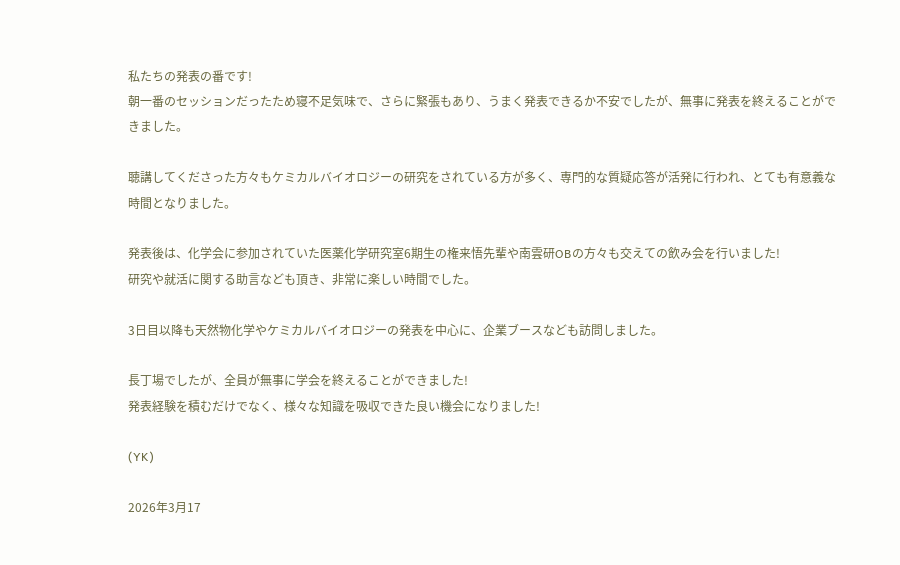私たちの発表の番です!
朝一番のセッションだったため寝不足気味で、さらに緊張もあり、うまく発表できるか不安でしたが、無事に発表を終えることができました。

聴講してくださった方々もケミカルバイオロジーの研究をされている方が多く、専門的な質疑応答が活発に行われ、とても有意義な時間となりました。

発表後は、化学会に参加されていた医薬化学研究室6期生の権来悟先輩や南雲研OBの方々も交えての飲み会を行いました!
研究や就活に関する助言なども頂き、非常に楽しい時間でした。

3日目以降も天然物化学やケミカルバイオロジーの発表を中心に、企業ブースなども訪問しました。

長丁場でしたが、全員が無事に学会を終えることができました!
発表経験を積むだけでなく、様々な知識を吸収できた良い機会になりました!

(YK)

2026年3月17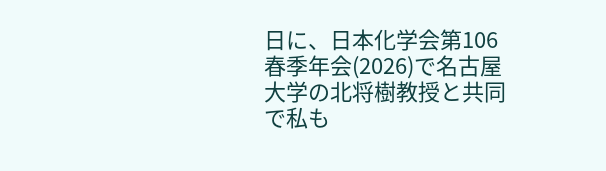日に、日本化学会第106春季年会(2026)で名古屋大学の北将樹教授と共同で私も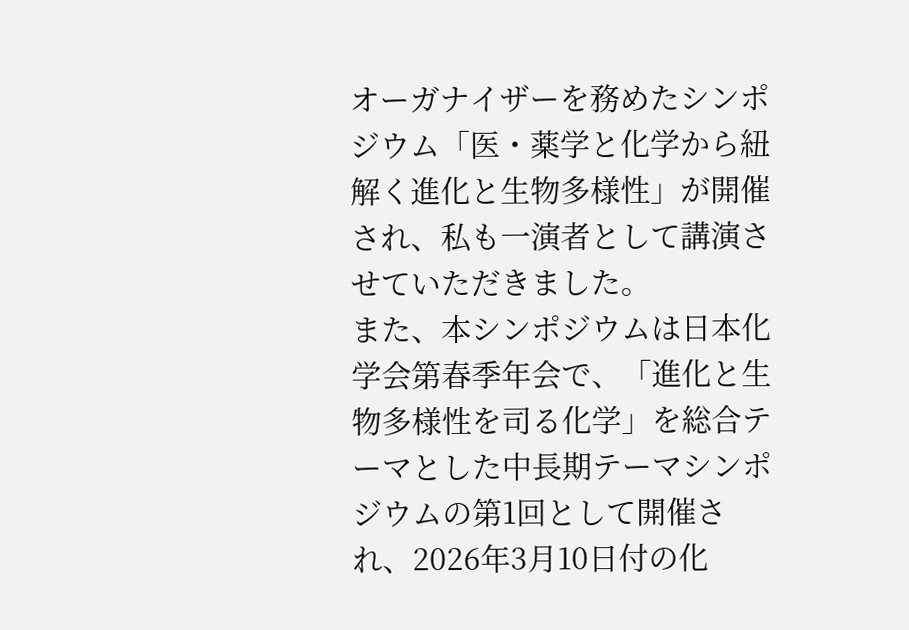オーガナイザーを務めたシンポジウム「医・薬学と化学から紐解く進化と生物多様性」が開催され、私も一演者として講演させていただきました。
また、本シンポジウムは日本化学会第春季年会で、「進化と生物多様性を司る化学」を総合テーマとした中長期テーマシンポジウムの第1回として開催され、2026年3月10日付の化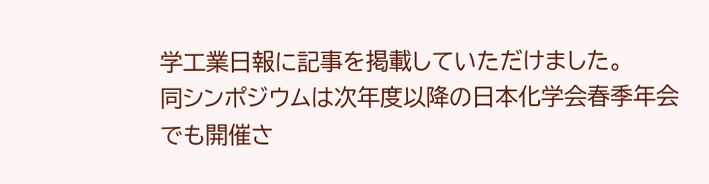学工業日報に記事を掲載していただけました。
同シンポジウムは次年度以降の日本化学会春季年会でも開催さ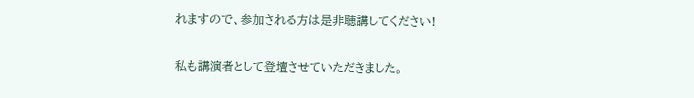れますので、参加される方は是非聴講してください!

私も講演者として登壇させていただきました。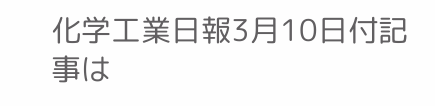化学工業日報3月10日付記事は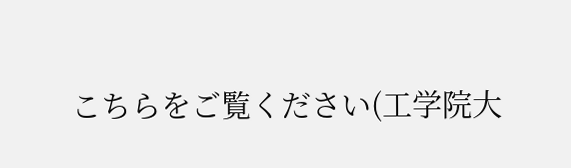こちらをご覧ください(工学院大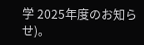学 2025年度のお知らせ)。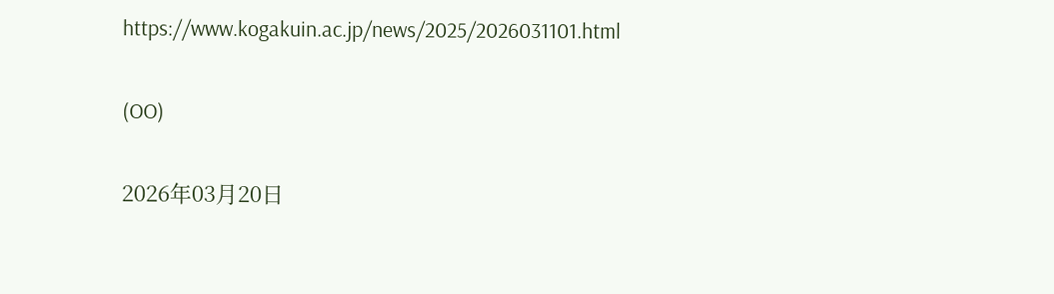https://www.kogakuin.ac.jp/news/2025/2026031101.html

(OO)

2026年03月20日